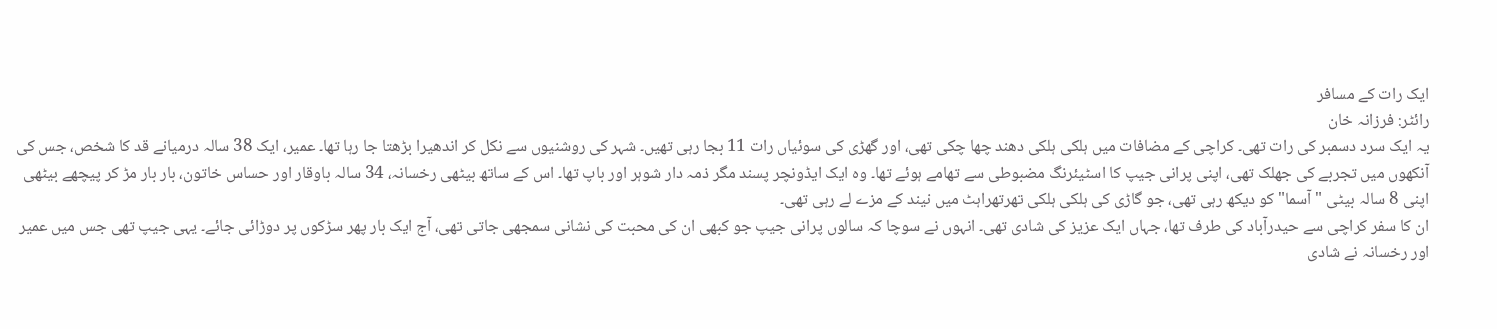ایک رات کے مسافر
رائٹر: فرزانہ خان
یہ ایک سرد دسمبر کی رات تھی۔ کراچی کے مضافات میں ہلکی ہلکی دھند چھا چکی تھی، اور گھڑی کی سوئیاں رات 11 بجا رہی تھیں۔ شہر کی روشنیوں سے نکل کر اندھیرا بڑھتا جا رہا تھا۔ عمیر، ایک 38 سالہ درمیانے قد کا شخص، جس کی آنکھوں میں تجربے کی جھلک تھی، اپنی پرانی جیپ کا اسٹیئرنگ مضبوطی سے تھامے ہوئے تھا۔ وہ ایک ایڈونچر پسند مگر ذمہ دار شوہر اور باپ تھا۔ اس کے ساتھ بیٹھی رخسانہ، 34 سالہ باوقار اور حساس خاتون، بار بار مڑ کر پیچھے بیٹھی اپنی 8 سالہ بیٹی "آسما" کو دیکھ رہی تھی، جو گاڑی کی ہلکی ہلکی تھرتھراہٹ میں نیند کے مزے لے رہی تھی۔
ان کا سفر کراچی سے حیدرآباد کی طرف تھا، جہاں ایک عزیز کی شادی تھی۔ انہوں نے سوچا کہ سالوں پرانی جیپ جو کبھی ان کی محبت کی نشانی سمجھی جاتی تھی، آج ایک بار پھر سڑکوں پر دوڑائی جائے۔ یہی جیپ تھی جس میں عمیر اور رخسانہ نے شادی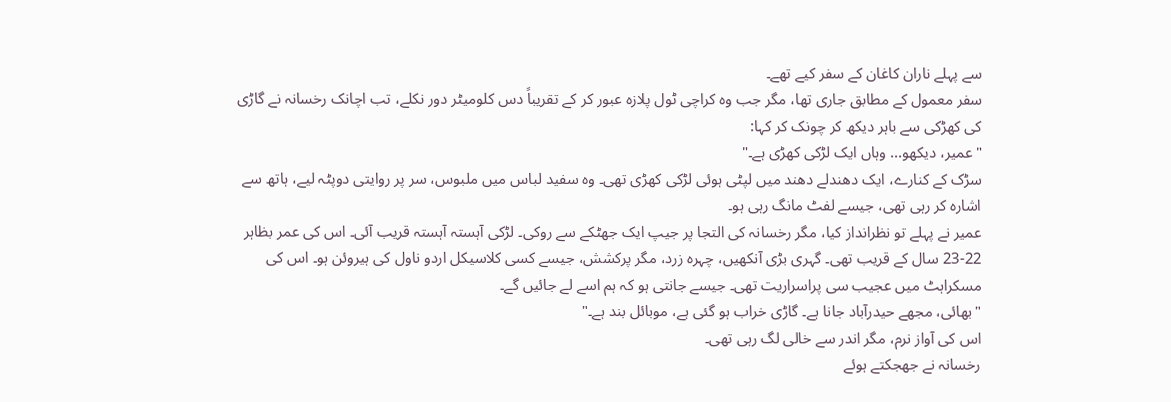سے پہلے ناران کاغان کے سفر کیے تھے۔
سفر معمول کے مطابق جاری تھا، مگر جب وہ کراچی ٹول پلازہ عبور کر کے تقریباً دس کلومیٹر دور نکلے، تب اچانک رخسانہ نے گاڑی کی کھڑکی سے باہر دیکھ کر چونک کر کہا:
"عمیر، دیکھو... وہاں ایک لڑکی کھڑی ہے۔"
سڑک کے کنارے، ایک دھندلے دھند میں لپٹی ہوئی لڑکی کھڑی تھی۔ وہ سفید لباس میں ملبوس، سر پر روایتی دوپٹہ لیے، ہاتھ سے اشارہ کر رہی تھی، جیسے لفٹ مانگ رہی ہو۔
عمیر نے پہلے تو نظرانداز کیا، مگر رخسانہ کی التجا پر جیپ ایک جھٹکے سے روکی۔ لڑکی آہستہ آہستہ قریب آئی۔ اس کی عمر بظاہر 22-23 سال کے قریب تھی۔ گہری بڑی آنکھیں، چہرہ زرد، مگر پرکشش، جیسے کسی کلاسیکل اردو ناول کی ہیروئن ہو۔ اس کی مسکراہٹ میں عجیب سی پراسراریت تھی۔ جیسے جانتی ہو کہ ہم اسے لے جائیں گے۔
"بھائی، مجھے حیدرآباد جانا ہے۔ گاڑی خراب ہو گئی ہے، موبائل بند ہے۔"
اس کی آواز نرم، مگر اندر سے خالی لگ رہی تھی۔
رخسانہ نے جھجکتے ہوئے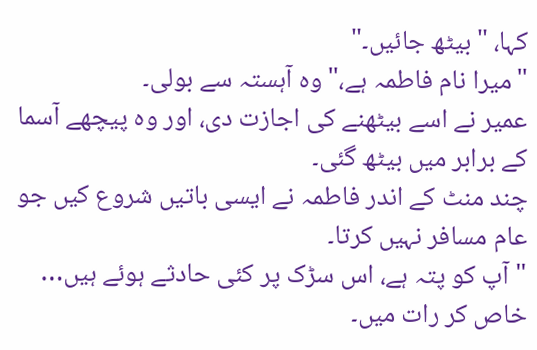کہا، "بیٹھ جائیں۔"
"میرا نام فاطمہ ہے،" وہ آہستہ سے بولی۔
عمیر نے اسے بیٹھنے کی اجازت دی، اور وہ پیچھے آسما کے برابر میں بیٹھ گئی۔
چند منٹ کے اندر فاطمہ نے ایسی باتیں شروع کیں جو عام مسافر نہیں کرتا۔
"آپ کو پتہ ہے، اس سڑک پر کئی حادثے ہوئے ہیں… خاص کر رات میں۔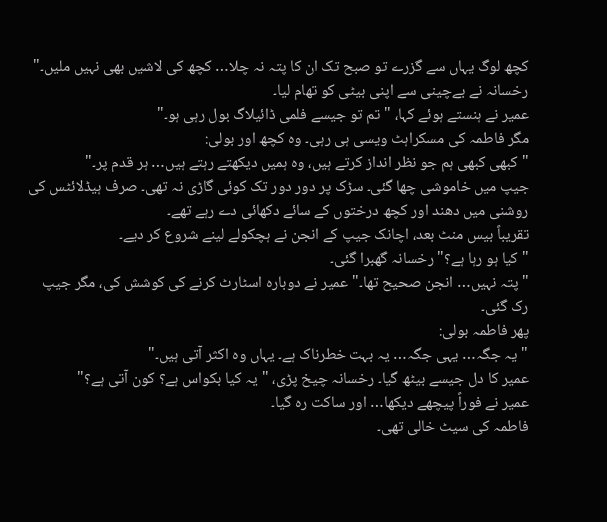کچھ لوگ یہاں سے گزرے تو صبح تک ان کا پتہ نہ چلا… کچھ کی لاشیں بھی نہیں ملیں۔"
رخسانہ نے بےچینی سے اپنی بیٹی کو تھام لیا۔
عمیر نے ہنستے ہوئے کہا، "تم تو جیسے فلمی ڈائیلاگ بول رہی ہو۔"
مگر فاطمہ کی مسکراہٹ ویسی ہی رہی۔ وہ کچھ اور بولی:
"کبھی کبھی ہم جو نظر انداز کرتے ہیں، وہ ہمیں دیکھتے رہتے ہیں… ہر قدم پر۔"
جیپ میں خاموشی چھا گئی۔ سڑک پر دور دور تک کوئی گاڑی نہ تھی۔ صرف ہیڈلائٹس کی روشنی میں دھند اور کچھ درختوں کے سائے دکھائی دے رہے تھے۔
تقریباً بیس منٹ بعد، اچانک جیپ کے انجن نے ہچکولے لینے شروع کر دیے۔
"کیا ہو رہا ہے؟" رخسانہ گھبرا گئی۔
"پتہ نہیں… انجن صحیح تھا۔" عمیر نے دوبارہ اسٹارٹ کرنے کی کوشش کی، مگر جیپ رک گئی۔
پھر فاطمہ بولی:
"یہ جگہ… یہی جگہ… یہ بہت خطرناک ہے۔ یہاں وہ اکثر آتی ہیں۔"
عمیر کا دل جیسے بیٹھ گیا۔ رخسانہ چیخ پڑی، "یہ کیا بکواس ہے؟ کون آتی ہے؟"
عمیر نے فوراً پیچھے دیکھا… اور ساکت رہ گیا۔
فاطمہ کی سیٹ خالی تھی۔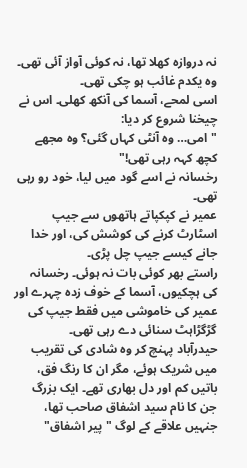نہ دروازہ کھلا تھا، نہ کوئی آواز آئی تھی۔ وہ یکدم غائب ہو چکی تھی۔
اسی لمحے، آسما کی آنکھ کھلی۔ اس نے چیخنا شروع کر دیا:
"امی… وہ آنٹی کہاں گئی؟ وہ مجھے کچھ کہہ رہی تھی!"
رخسانہ نے اسے گود میں لیا، خود رو رہی تھی۔
عمیر نے کپکپاتے ہاتھوں سے جیپ اسٹارٹ کرنے کی کوشش کی، اور خدا جانے کیسے جیپ چل پڑی۔
راستے بھر کوئی بات نہ ہوئی۔ رخسانہ کی ہچکیوں، آسما کے خوف زدہ چہرے اور عمیر کی خاموشی میں فقط جیپ کی گڑگڑاہٹ سنائی دے رہی تھی۔
حیدرآباد پہنچ کر وہ شادی کی تقریب میں شریک ہوئے، مگر ان کا رنگ فق، باتیں کم اور دل بھاری تھے۔ ایک بزرگ جن کا نام سید اشفاق صاحب تھا، جنہیں علاقے کے لوگ "پیر اشفاق"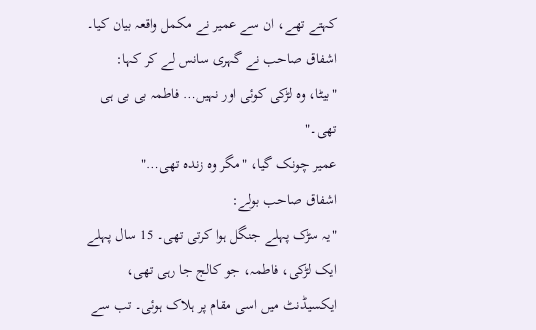کہتے تھے، ان سے عمیر نے مکمل واقعہ بیان کیا۔
اشفاق صاحب نے گہری سانس لے کر کہا:
"بیٹا، وہ لڑکی کوئی اور نہیں… فاطمہ بی بی ہی تھی۔"
عمیر چونک گیا، "مگر وہ زندہ تھی…"
اشفاق صاحب بولے:
"یہ سڑک پہلے جنگل ہوا کرتی تھی۔ 15 سال پہلے ایک لڑکی، فاطمہ، جو کالج جا رہی تھی، ایکسیڈنٹ میں اسی مقام پر ہلاک ہوئی۔ تب سے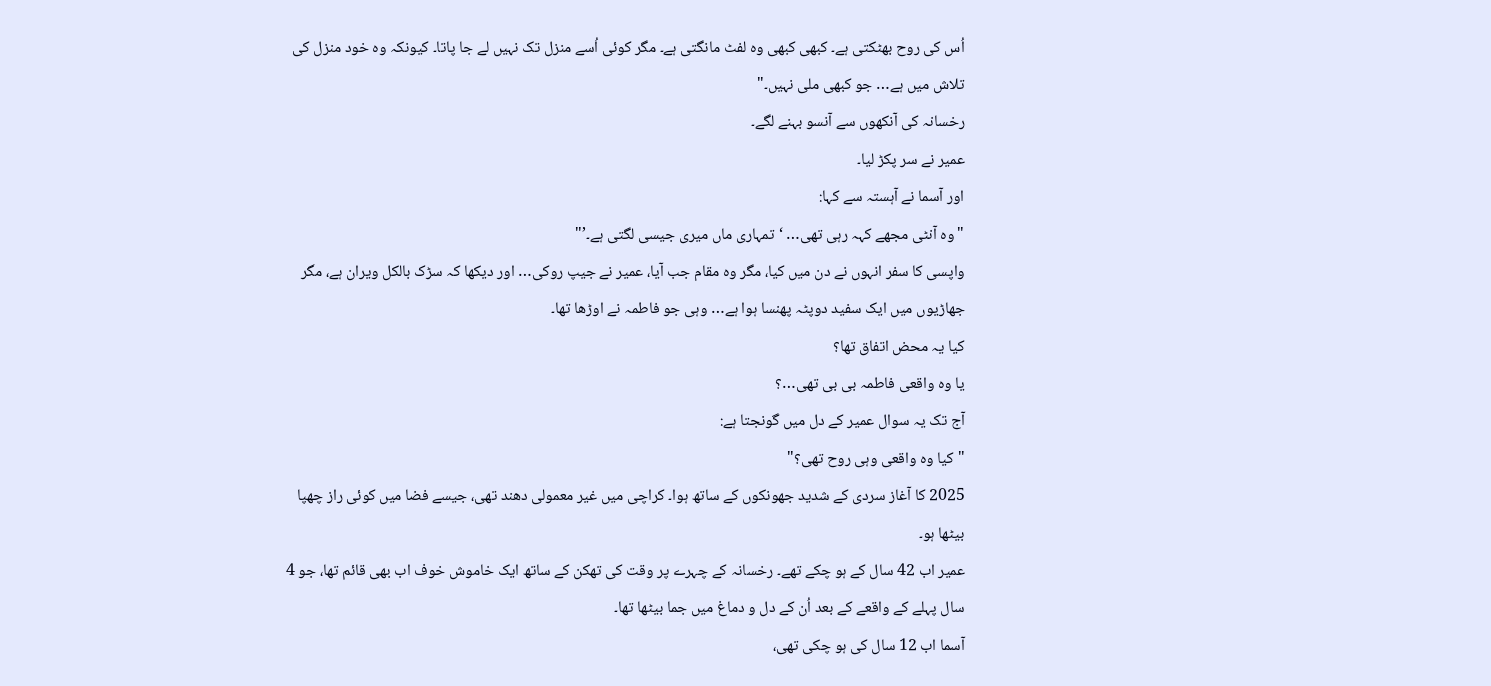اُس کی روح بھٹکتی ہے۔ کبھی کبھی وہ لفٹ مانگتی ہے۔ مگر کوئی اُسے منزل تک نہیں لے جا پاتا۔ کیونکہ وہ خود منزل کی تلاش میں ہے… جو کبھی ملی نہیں۔"
رخسانہ کی آنکھوں سے آنسو بہنے لگے۔
عمیر نے سر پکڑ لیا۔
اور آسما نے آہستہ سے کہا:
"وہ آنٹی مجھے کہہ رہی تھی… ‘تمہاری ماں میری جیسی لگتی ہے۔’"
واپسی کا سفر انہوں نے دن میں کیا، مگر وہ مقام جب آیا، عمیر نے جیپ روکی… اور دیکھا کہ سڑک بالکل ویران ہے، مگر جھاڑیوں میں ایک سفید دوپٹہ پھنسا ہوا ہے… وہی جو فاطمہ نے اوڑھا تھا۔
کیا یہ محض اتفاق تھا؟
یا وہ واقعی فاطمہ بی بی تھی…؟
آج تک یہ سوال عمیر کے دل میں گونجتا ہے:
"کیا وہ واقعی وہی روح تھی؟"
2025 کا آغاز سردی کے شدید جھونکوں کے ساتھ ہوا۔ کراچی میں غیر معمولی دھند تھی، جیسے فضا میں کوئی راز چھپا بیٹھا ہو۔
عمیر اب 42 سال کے ہو چکے تھے۔ رخسانہ کے چہرے پر وقت کی تھکن کے ساتھ ایک خاموش خوف اب بھی قائم تھا، جو 4 سال پہلے کے واقعے کے بعد اُن کے دل و دماغ میں جما بیٹھا تھا۔
آسما اب 12 سال کی ہو چکی تھی،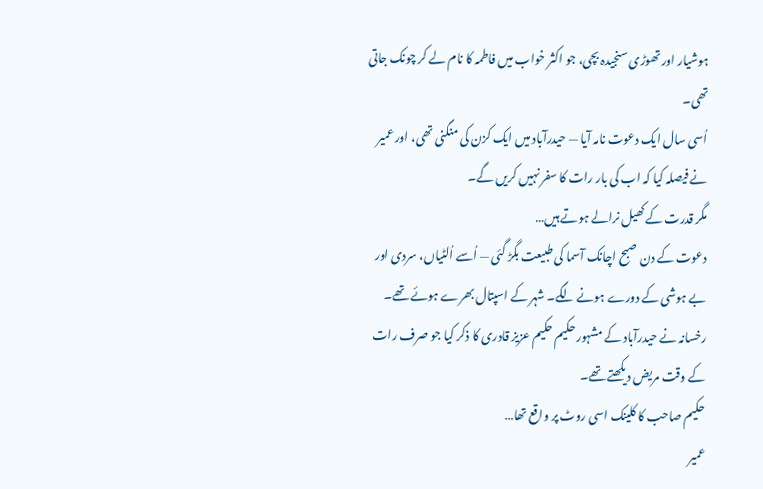ہوشیار اور تھوڑی سنجیدہ بچی، جو اکثر خواب میں فاطمہ کا نام لے کر چونک جاتی تھی۔
اُسی سال ایک دعوت نامہ آیا — حیدرآباد میں ایک کزن کی منگنی تھی، اور عمیر نے فیصلہ کیا کہ اب کی بار رات کا سفر نہیں کریں گے۔
مگر قدرت کے کھیل نرالے ہوتے ہیں…
دعوت کے دن صبح اچانک آسما کی طبیعت بگڑ گئی — اُسے اُلٹیاں، سردی اور بے ہوشی کے دورے ہونے لگے۔ شہر کے اسپتال بھرے ہوئے تھے۔ رخسانہ نے حیدرآباد کے مشہور حکیم حکیم عزیز قادری کا ذکر کیا جو صرف رات کے وقت مریض دیکھتے تھے۔
حکیم صاحب کا کلینک اسی روٹ پر واقع تھا…
عمیر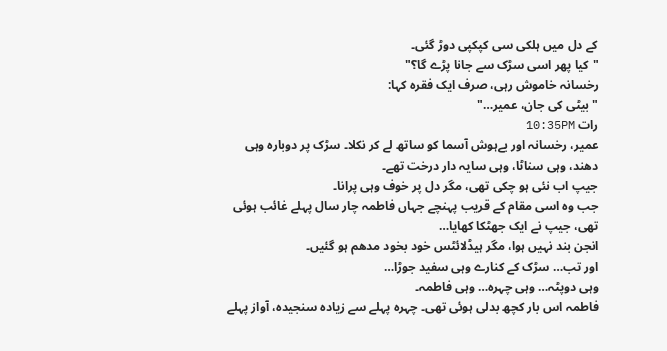کے دل میں ہلکی سی کپکپی دوڑ گئی۔
"کیا پھر اسی سڑک سے جانا پڑے گا؟"
رخسانہ خاموش رہی، صرف ایک فقرہ کہا:
"بیٹی کی جان، عمیر…"
رات 10:35PM
عمیر، رخسانہ اور بےہوش آسما کو ساتھ لے کر نکلا۔ سڑک پر دوبارہ وہی دھند، وہی سناٹا، وہی سایہ دار درخت تھے۔
جیپ اب نئی ہو چکی تھی، مگر دل پر خوف وہی پرانا۔
جب وہ اسی مقام کے قریب پہنچے جہاں فاطمہ چار سال پہلے غائب ہوئی تھی، جیپ نے ایک جھٹکا کھایا…
انجن بند نہیں ہوا، مگر ہیڈلائٹس خود بخود مدھم ہو گئیں۔
اور تب… سڑک کے کنارے وہی سفید جوڑا…
وہی دوپٹہ… وہی چہرہ… وہی فاطمہ۔
فاطمہ اس بار کچھ بدلی ہوئی تھی۔ چہرہ پہلے سے زیادہ سنجیدہ، آواز پہلے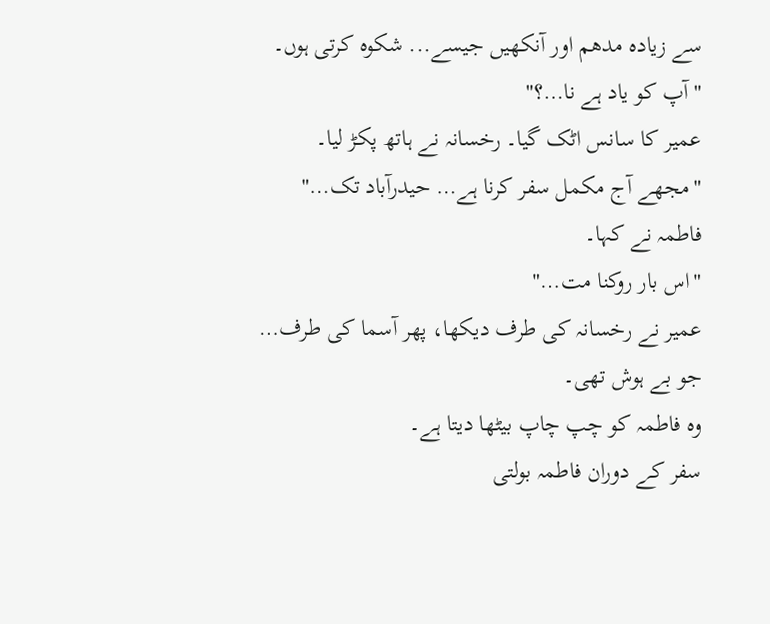سے زیادہ مدھم اور آنکھیں جیسے... شکوہ کرتی ہوں۔
"آپ کو یاد ہے نا…؟"
عمیر کا سانس اٹک گیا۔ رخسانہ نے ہاتھ پکڑ لیا۔
"مجھے آج مکمل سفر کرنا ہے… حیدرآباد تک…"
فاطمہ نے کہا۔
"اس بار روکنا مت…"
عمیر نے رخسانہ کی طرف دیکھا، پھر آسما کی طرف… جو بے ہوش تھی۔
وہ فاطمہ کو چپ چاپ بیٹھا دیتا ہے۔
سفر کے دوران فاطمہ بولتی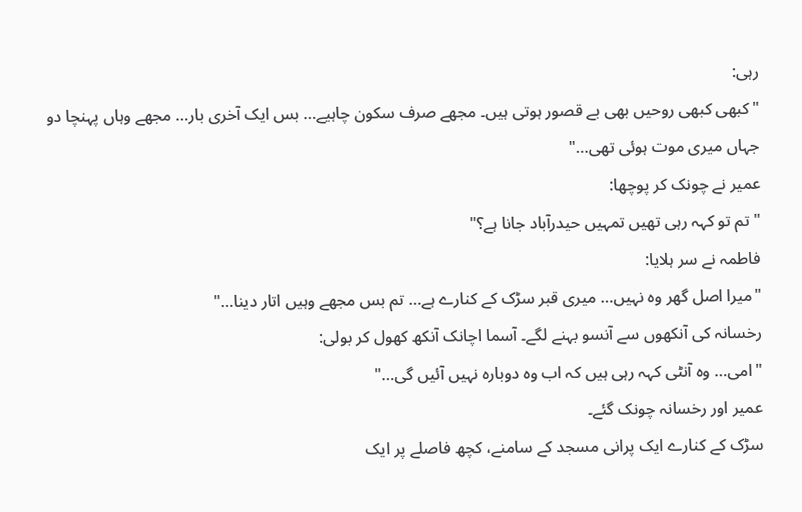رہی:
"کبھی کبھی روحیں بھی بے قصور ہوتی ہیں۔ مجھے صرف سکون چاہیے… بس ایک آخری بار… مجھے وہاں پہنچا دو جہاں میری موت ہوئی تھی…"
عمیر نے چونک کر پوچھا:
"تم تو کہہ رہی تھیں تمہیں حیدرآباد جانا ہے؟"
فاطمہ نے سر ہلایا:
"میرا اصل گھر وہ نہیں… میری قبر سڑک کے کنارے ہے… تم بس مجھے وہیں اتار دینا…"
رخسانہ کی آنکھوں سے آنسو بہنے لگے۔ آسما اچانک آنکھ کھول کر بولی:
"امی… وہ آنٹی کہہ رہی ہیں کہ اب وہ دوبارہ نہیں آئیں گی…"
عمیر اور رخسانہ چونک گئے۔
سڑک کے کنارے ایک پرانی مسجد کے سامنے، کچھ فاصلے پر ایک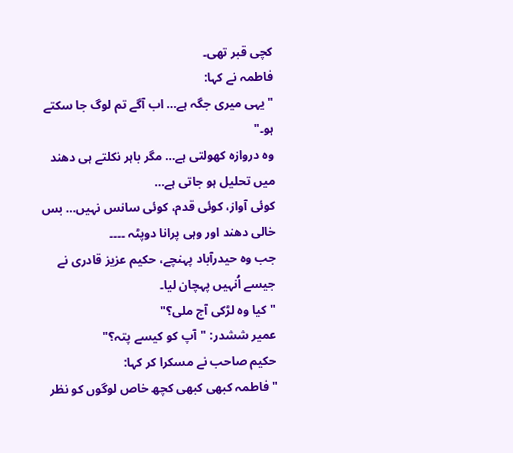کچی قبر تھی۔
فاطمہ نے کہا:
"یہی میری جگہ ہے… اب آگے تم لوگ جا سکتے ہو۔"
وہ دروازہ کھولتی ہے… مگر باہر نکلتے ہی دھند میں تحلیل ہو جاتی ہے…
کوئی آواز، کوئی قدم، کوئی سانس نہیں… بس خالی دھند اور وہی پرانا دوپٹہ ۔۔۔۔
جب وہ حیدرآباد پہنچے، حکیم عزیز قادری نے جیسے اُنہیں پہچان لیا۔
"کیا وہ لڑکی آج ملی؟"
عمیر ششدر: "آپ کو کیسے پتہ؟"
حکیم صاحب نے مسکرا کر کہا:
"فاطمہ کبھی کبھی کچھ خاص لوگوں کو نظر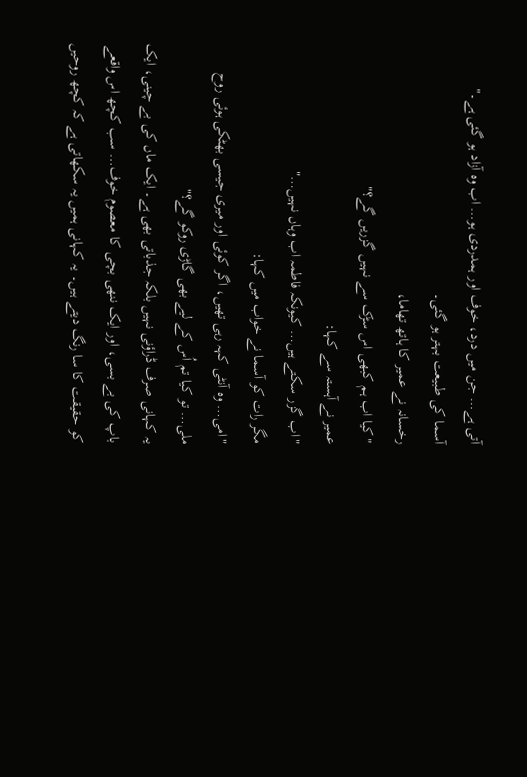آتی ہے… جن میں درد، خوف اور ہمدردی ہو… اب وہ آزاد ہو گئی ہے۔"
آسما کی طبیعت بہتر ہو گئی۔
رخسانہ نے عمیر کا ہاتھ تھاما،
"کیا اب ہم کبھی اس سڑک سے نہیں گزریں گے؟"
عمیر نے آہستہ سے کہا:
"اب گزر سکتے ہیں… کیونکہ فاطمہ اب وہاں نہیں…"
مگر رات کو آسما نے خواب میں کہا:
"امی… وہ آنٹی کہہ رہی تھیں، اگر کوئی اور میری جیسی بھٹکی ہوئی روح ملی… تو کیا تم اُس کے لیے بھی گاڑی روکو گے؟"
یہ کہانی صرف ڈراؤنی نہیں بلکہ جذباتی بھی ہے۔ ایک ماں کی بے چینی، ایک باپ کی بے بسی، اور ایک ننھی بچی کا معصوم خوف… سب کچھ اس واقعے کو حقیقت کا سا رنگ دیتے ہیں۔ یہ کہانی ہمیں یہ سکھاتی ہے کہ کچھ روحیں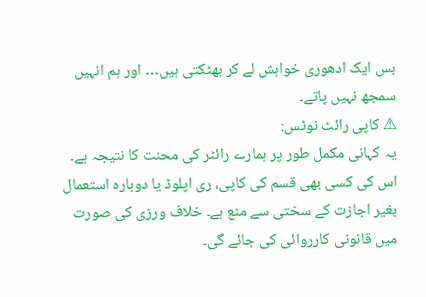بس ایک ادھوری خواہش لے کر بھٹکتی ہیں… اور ہم انہیں سمجھ نہیں پاتے۔
⚠ کاپی رائٹ نوٹس:
یہ کہانی مکمل طور پر ہمارے رائٹر کی محنت کا نتیجہ ہے۔ اس کی کسی بھی قسم کی کاپی، ری اپلوڈ یا دوبارہ استعمال بغیر اجازت کے سختی سے منع ہے۔ خلاف ورزی کی صورت میں قانونی کارروائی کی جائے گی۔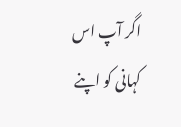اگر آپ اس کہانی کو اپنے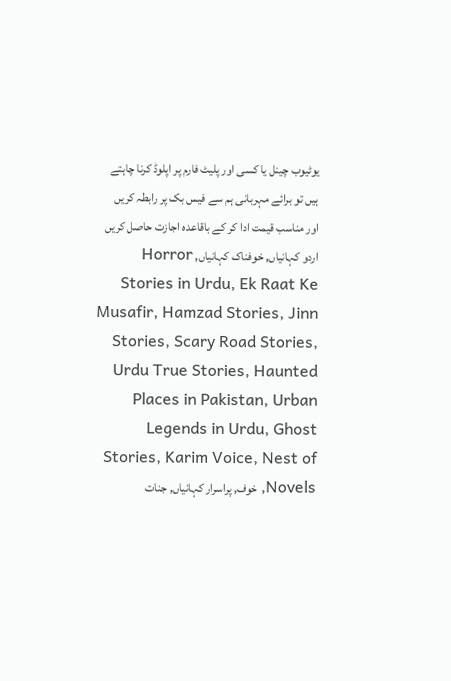یوٹیوب چینل یا کسی اور پلیٹ فارم پر اپلوڈ کرنا چاہتے ہیں تو برائے مہربانی ہم سے فیس بک پر رابطہ کریں اور مناسب قیمت ادا کر کے باقاعدہ اجازت حاصل کریں
اردو کہانیاں, خوفناک کہانیاں, Horror Stories in Urdu, Ek Raat Ke Musafir, Hamzad Stories, Jinn Stories, Scary Road Stories, Urdu True Stories, Haunted Places in Pakistan, Urban Legends in Urdu, Ghost Stories, Karim Voice, Nest of Novels, خوف, پراسرار کہانیاں, جنات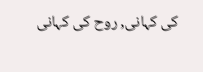کی کہانی, روح کی کہانی